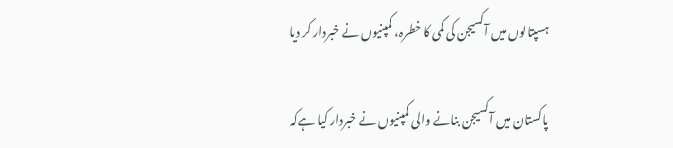ہسپتالوں میں آکسیجن کی کمی کا خطرہ، کمپنیوں نے خبردار کر دیا

پاکستان میں آکسیجن بنانے والی کمپنیوں نے خبردار کیا ہےکہ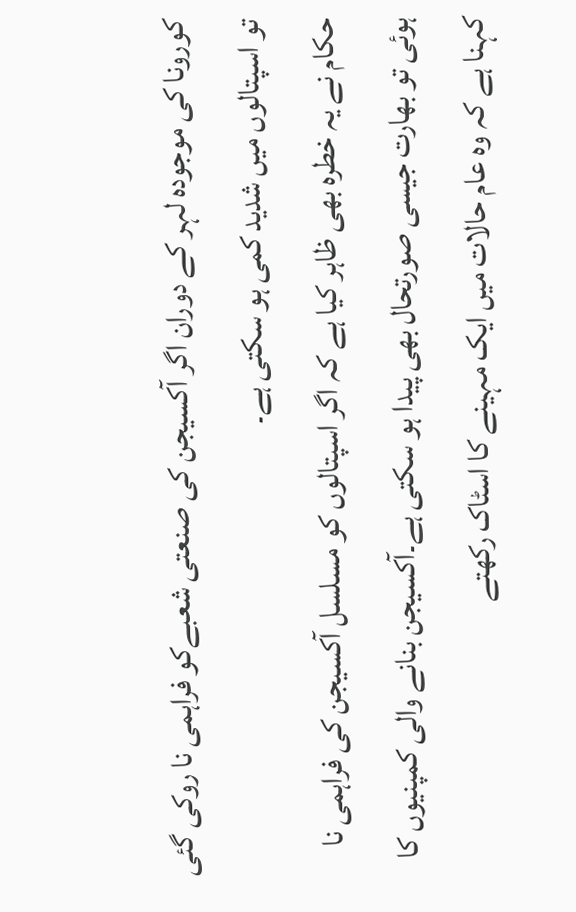کورونا کی موجودہ لہر کے دوران اگر آکسیجن کی صنعتی شعبےکو فراہمی نا روکی گئی تو اسپتالوں میں شدید کمی ہو سکتی ہے۔
حکام نے یہ خطرہ بھی ظاہر کیا ہے کہ اگر اسپتالوں کو مسلسل آکسیجن کی فراہمی نا ہوئی تو بھارت جیسی صورتحال بھی پیدا ہو سکتی ہے۔آکسیجن بنانے والی کمپنیوں کا کہنا ہے کہ وہ عام حالات میں ایک مہینے کا اسٹاک رکھتے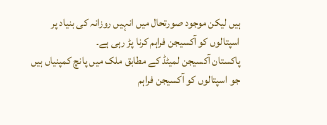ہیں لیکن موجود صورتحال میں انہیں روزانہ کی بنیاد پر اسپتالوں کو آکسیجن فراہم کرنا پڑ رہی ہے۔
پاکستان آکسیجن لمیٹڈ کے مطابق ملک میں پانچ کمپنیاں ہیں جو اسپتالوں کو آکسیجن فراہم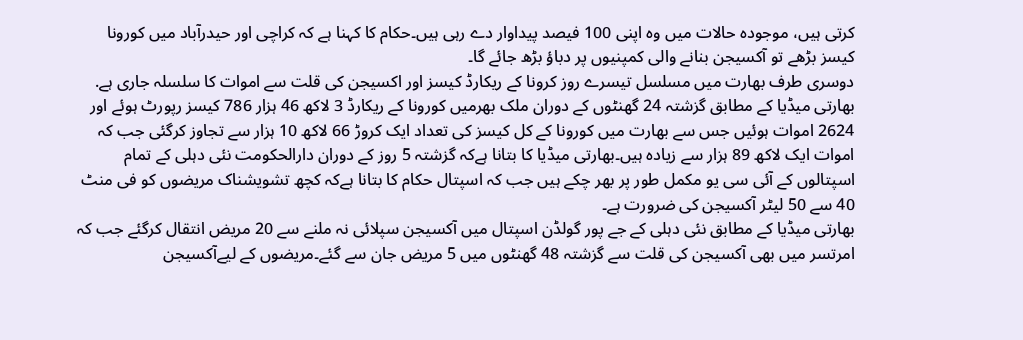کرتی ہیں، موجودہ حالات میں وہ اپنی 100 فیصد پیداوار دے رہی ہیں۔حکام کا کہنا ہے کہ کراچی اور حیدرآباد میں کورونا کیسز بڑھے تو آکسیجن بنانے والی کمپنیوں پر دباؤ بڑھ جائے گا۔
دوسری طرف بھارت میں مسلسل تیسرے روز کرونا کے ریکارڈ کیسز اور اکسیجن کی قلت سے اموات کا سلسلہ جاری ہے.
بھارتی میڈیا کے مطابق گزشتہ 24 گھنٹوں کے دوران ملک بھرمیں کورونا کے ریکارڈ 3 لاکھ 46 ہزار 786 کیسز رپورٹ ہوئے اور 2624 اموات ہوئیں جس سے بھارت میں کورونا کے کل کیسز کی تعداد ایک کروڑ 66 لاکھ 10 ہزار سے تجاوز کرگئی جب کہ اموات ایک لاکھ 89 ہزار سے زیادہ ہیں۔بھارتی میڈیا کا بتانا ہےکہ گزشتہ 5 روز کے دوران دارالحکومت نئی دہلی کے تمام اسپتالوں کے آئی سی یو مکمل طور پر بھر چکے ہیں جب کہ اسپتال حکام کا بتانا ہےکہ کچھ تشویشناک مریضوں کو فی منٹ 40 سے 50 لیٹر آکسیجن کی ضرورت ہے۔
بھارتی میڈیا کے مطابق نئی دہلی کے جے پور گولڈن اسپتال میں آکسیجن سپلائی نہ ملنے سے 20 مریض انتقال کرگئے جب کہ امرتسر میں بھی آکسیجن کی قلت سے گزشتہ 48 گھنٹوں میں 5 مریض جان سے گئے۔مریضوں کے لیےآکسیجن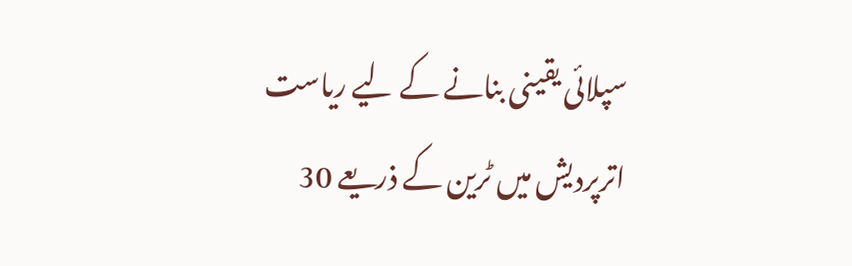سپلائی یقینی بنانے کے لیے ریاست اترپردیش میں ٹرین کے ذریعے 30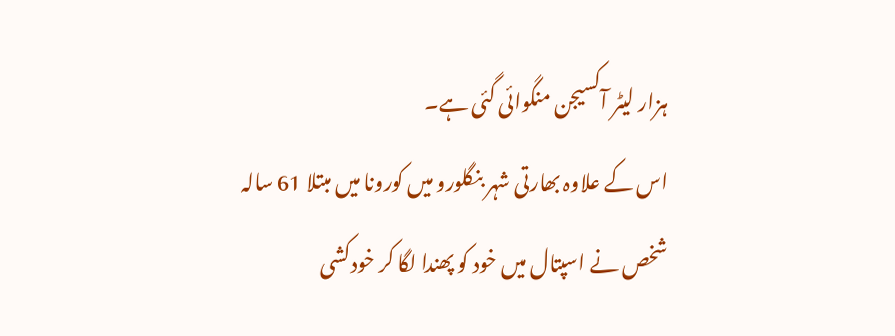ہزار لیٹر آکسیجن منگوائی گئی ہے۔
اس کے علاوہ بھارتی شہر بنگلورو میں کورونا میں مبتلا 61 سالہ شخص نے اسپتال میں خود کو پھندا لگا کر خودکشی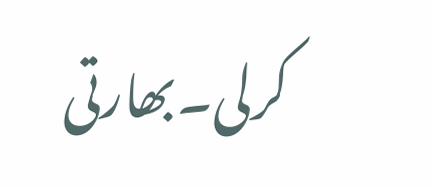کرلی۔بھارتی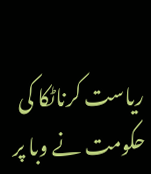ریاست کرناٹکا کی حکومت نے وبا پر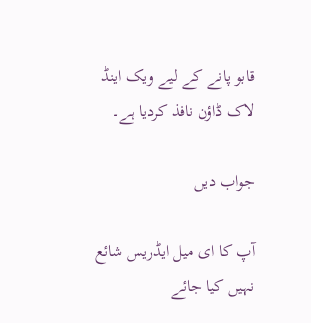قابو پانے کے لیے ویک اینڈ لاک ڈاؤن نافذ کردیا ہے۔

جواب دیں

آپ کا ای میل ایڈریس شائع نہیں کیا جائے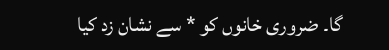گا۔ ضروری خانوں کو * سے نشان زد کیا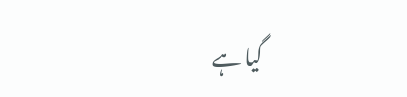گیا ہے